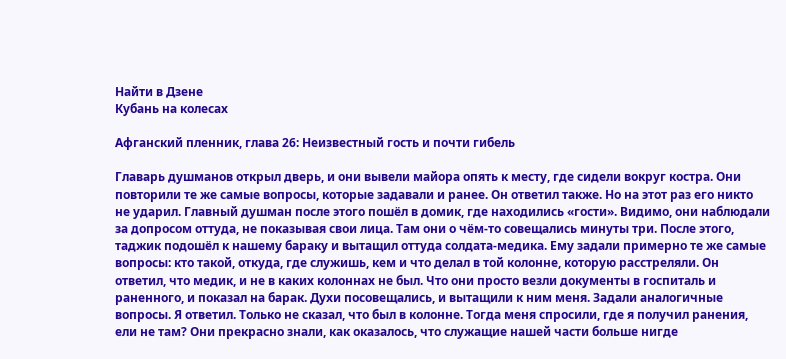Найти в Дзене
Кубань на колесах

Афганский пленник, глава 26: Неизвестный гость и почти гибель

Главарь душманов открыл дверь, и они вывели майора опять к месту, где сидели вокруг костра. Они повторили те же самые вопросы, которые задавали и ранее. Он ответил также. Но на этот раз его никто не ударил. Главный душман после этого пошёл в домик, где находились «гости». Видимо, они наблюдали за допросом оттуда, не показывая свои лица. Там они о чём-то совещались минуты три. После этого, таджик подошёл к нашему бараку и вытащил оттуда солдата-медика. Ему задали примерно те же самые вопросы: кто такой, откуда, где служишь, кем и что делал в той колонне, которую расстреляли. Он ответил, что медик, и не в каких колоннах не был. Что они просто везли документы в госпиталь и раненного, и показал на барак. Духи посовещались, и вытащили к ним меня. Задали аналогичные вопросы. Я ответил. Только не сказал, что был в колонне. Тогда меня спросили, где я получил ранения, ели не там? Они прекрасно знали, как оказалось, что служащие нашей части больше нигде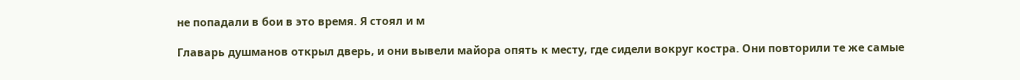не попадали в бои в это время. Я стоял и м

Главарь душманов открыл дверь, и они вывели майора опять к месту, где сидели вокруг костра. Они повторили те же самые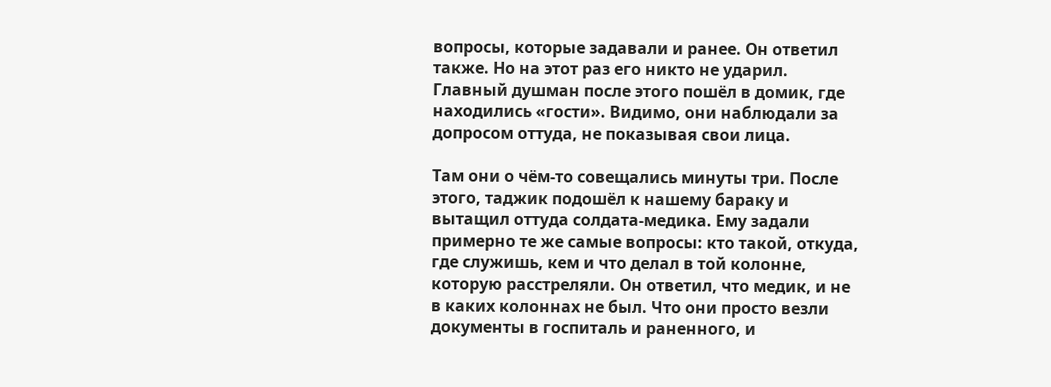вопросы, которые задавали и ранее. Он ответил также. Но на этот раз его никто не ударил. Главный душман после этого пошёл в домик, где находились «гости». Видимо, они наблюдали за допросом оттуда, не показывая свои лица.

Там они о чём-то совещались минуты три. После этого, таджик подошёл к нашему бараку и вытащил оттуда солдата-медика. Ему задали примерно те же самые вопросы: кто такой, откуда, где служишь, кем и что делал в той колонне, которую расстреляли. Он ответил, что медик, и не в каких колоннах не был. Что они просто везли документы в госпиталь и раненного, и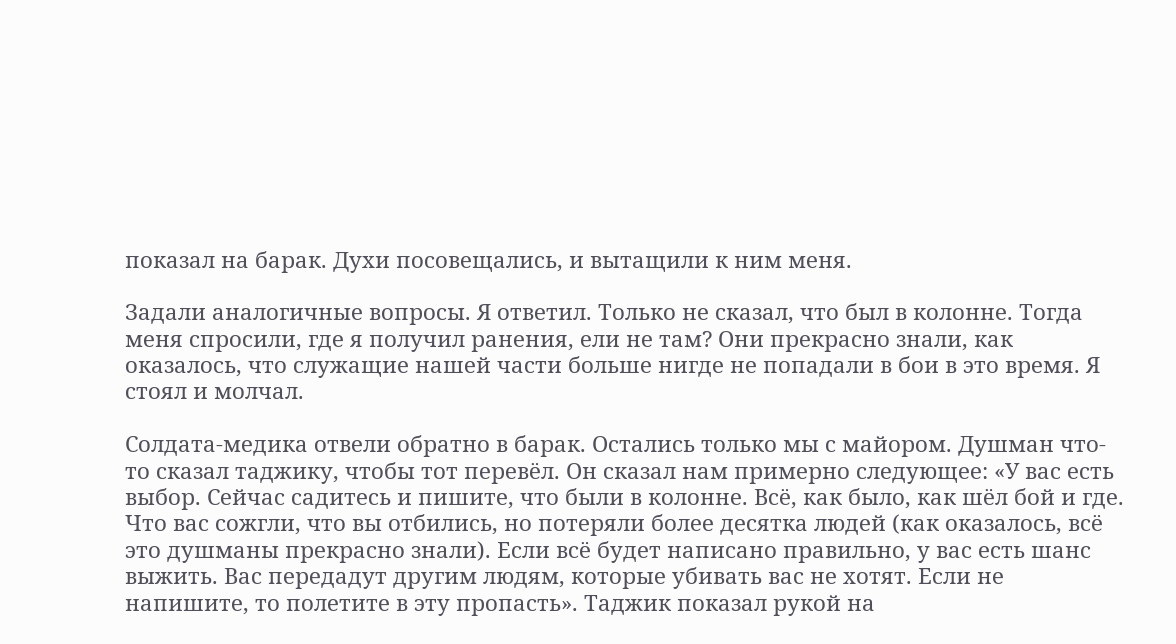показал на барак. Духи посовещались, и вытащили к ним меня.

Задали аналогичные вопросы. Я ответил. Только не сказал, что был в колонне. Тогда меня спросили, где я получил ранения, ели не там? Они прекрасно знали, как оказалось, что служащие нашей части больше нигде не попадали в бои в это время. Я стоял и молчал.

Солдата-медика отвели обратно в барак. Остались только мы с майором. Душман что-то сказал таджику, чтобы тот перевёл. Он сказал нам примерно следующее: «У вас есть выбор. Сейчас садитесь и пишите, что были в колонне. Всё, как было, как шёл бой и где. Что вас сожгли, что вы отбились, но потеряли более десятка людей (как оказалось, всё это душманы прекрасно знали). Если всё будет написано правильно, у вас есть шанс выжить. Вас передадут другим людям, которые убивать вас не хотят. Если не напишите, то полетите в эту пропасть». Таджик показал рукой на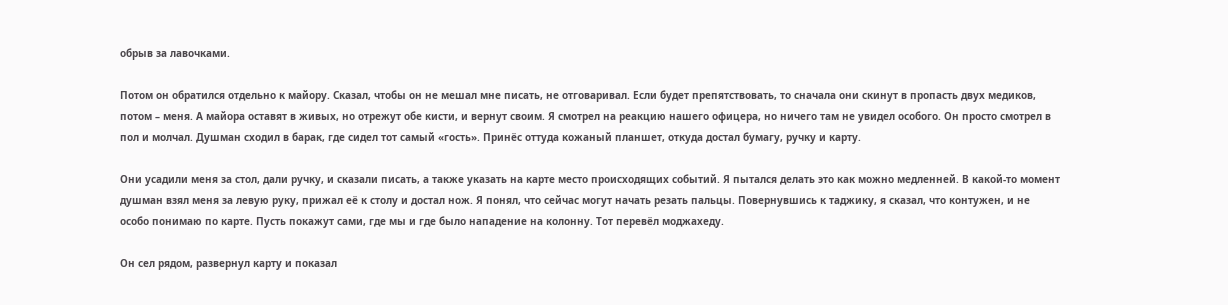обрыв за лавочками.

Потом он обратился отдельно к майору. Сказал, чтобы он не мешал мне писать, не отговаривал. Если будет препятствовать, то сначала они скинут в пропасть двух медиков, потом – меня. А майора оставят в живых, но отрежут обе кисти, и вернут своим. Я смотрел на реакцию нашего офицера, но ничего там не увидел особого. Он просто смотрел в пол и молчал. Душман сходил в барак, где сидел тот самый «гость». Принёс оттуда кожаный планшет, откуда достал бумагу, ручку и карту.

Они усадили меня за стол, дали ручку, и сказали писать, а также указать на карте место происходящих событий. Я пытался делать это как можно медленней. В какой-то момент душман взял меня за левую руку, прижал её к столу и достал нож. Я понял, что сейчас могут начать резать пальцы. Повернувшись к таджику, я сказал, что контужен, и не особо понимаю по карте. Пусть покажут сами, где мы и где было нападение на колонну. Тот перевёл моджахеду.

Он сел рядом, развернул карту и показал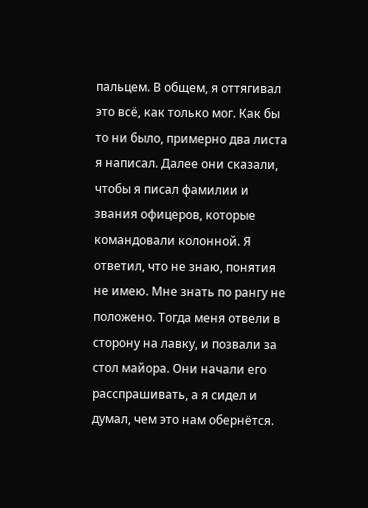пальцем. В общем, я оттягивал это всё, как только мог. Как бы то ни было, примерно два листа я написал. Далее они сказали, чтобы я писал фамилии и звания офицеров, которые командовали колонной. Я ответил, что не знаю, понятия не имею. Мне знать по рангу не положено. Тогда меня отвели в сторону на лавку, и позвали за стол майора. Они начали его расспрашивать, а я сидел и думал, чем это нам обернётся.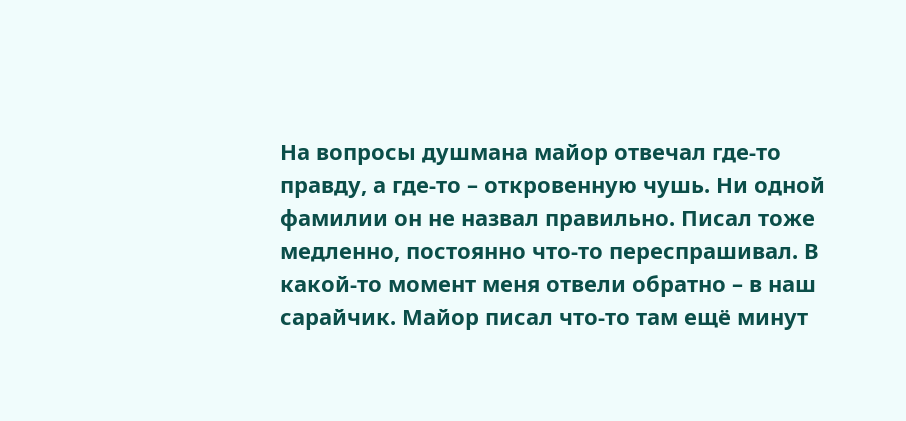На вопросы душмана майор отвечал где-то правду, а где-то – откровенную чушь. Ни одной фамилии он не назвал правильно. Писал тоже медленно, постоянно что-то переспрашивал. В какой-то момент меня отвели обратно – в наш сарайчик. Майор писал что-то там ещё минут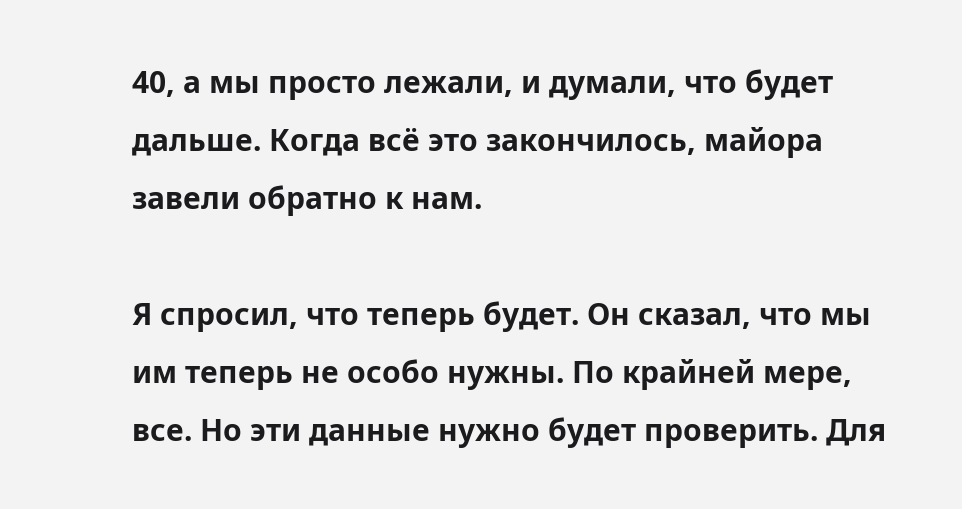40, а мы просто лежали, и думали, что будет дальше. Когда всё это закончилось, майора завели обратно к нам.

Я спросил, что теперь будет. Он сказал, что мы им теперь не особо нужны. По крайней мере, все. Но эти данные нужно будет проверить. Для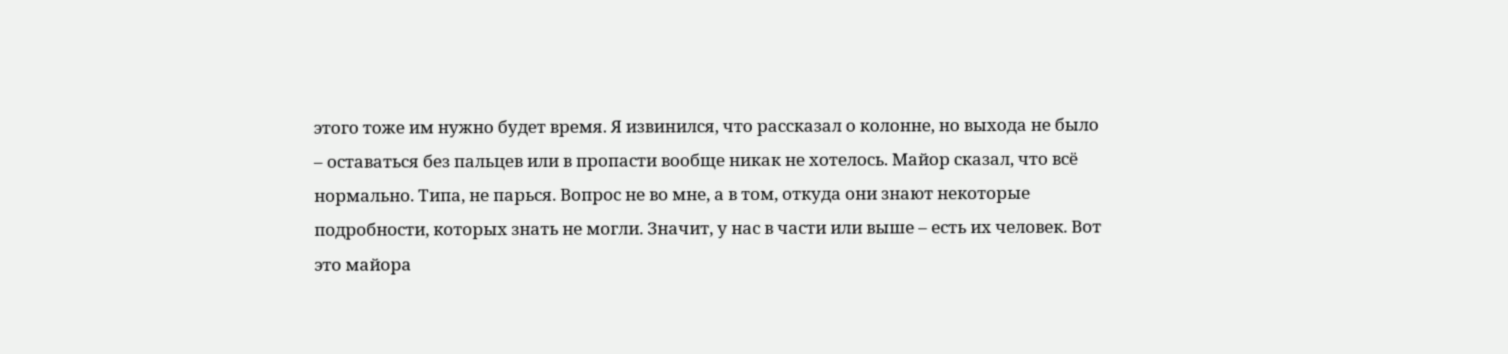этого тоже им нужно будет время. Я извинился, что рассказал о колонне, но выхода не было – оставаться без пальцев или в пропасти вообще никак не хотелось. Майор сказал, что всё нормально. Типа, не парься. Вопрос не во мне, а в том, откуда они знают некоторые подробности, которых знать не могли. Значит, у нас в части или выше – есть их человек. Вот это майора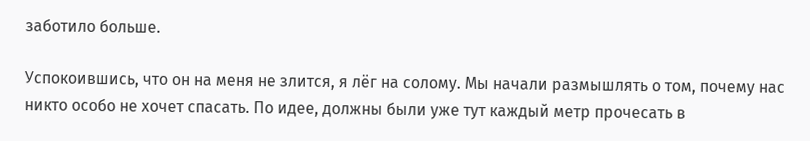заботило больше.

Успокоившись, что он на меня не злится, я лёг на солому. Мы начали размышлять о том, почему нас никто особо не хочет спасать. По идее, должны были уже тут каждый метр прочесать в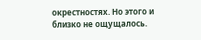окрестностях. Но этого и близко не ощущалось.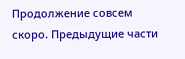Продолжение совсем скоро. Предыдущие части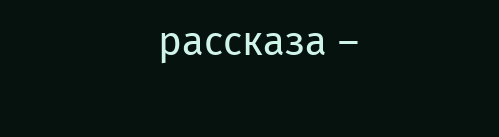рассказа –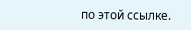по этой ссылке.